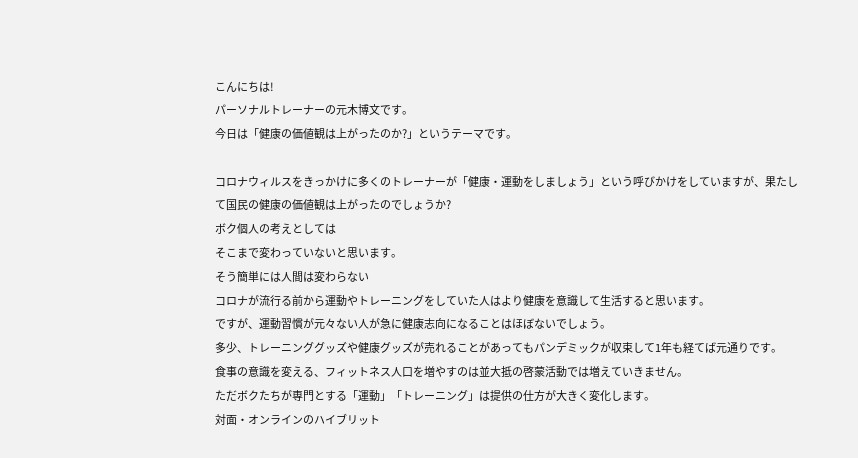こんにちは!
パーソナルトレーナーの元木博文です。
今日は「健康の価値観は上がったのか?」というテーマです。

コロナウィルスをきっかけに多くのトレーナーが「健康・運動をしましょう」という呼びかけをしていますが、果たして国民の健康の価値観は上がったのでしょうか?
ボク個人の考えとしては
そこまで変わっていないと思います。
そう簡単には人間は変わらない
コロナが流行る前から運動やトレーニングをしていた人はより健康を意識して生活すると思います。
ですが、運動習慣が元々ない人が急に健康志向になることはほぼないでしょう。
多少、トレーニンググッズや健康グッズが売れることがあってもパンデミックが収束して1年も経てば元通りです。
食事の意識を変える、フィットネス人口を増やすのは並大抵の啓蒙活動では増えていきません。
ただボクたちが専門とする「運動」「トレーニング」は提供の仕方が大きく変化します。
対面・オンラインのハイブリット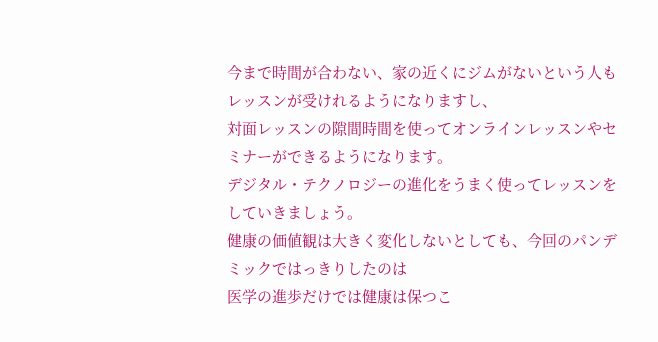今まで時間が合わない、家の近くにジムがないという人もレッスンが受けれるようになりますし、
対面レッスンの隙間時間を使ってオンラインレッスンやセミナーができるようになります。
デジタル・テクノロジーの進化をうまく使ってレッスンをしていきましょう。
健康の価値観は大きく変化しないとしても、今回のパンデミックではっきりしたのは
医学の進歩だけでは健康は保つこ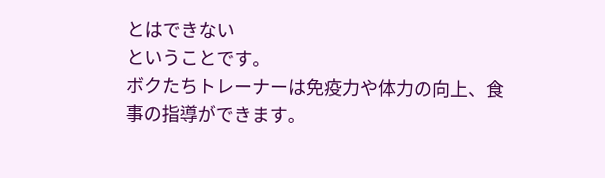とはできない
ということです。
ボクたちトレーナーは免疫力や体力の向上、食事の指導ができます。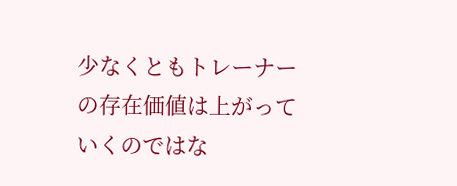少なくともトレーナーの存在価値は上がっていくのではな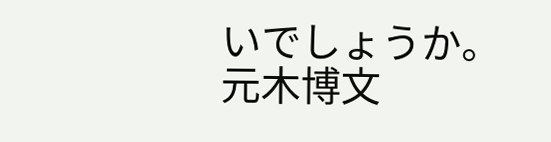いでしょうか。
元木博文